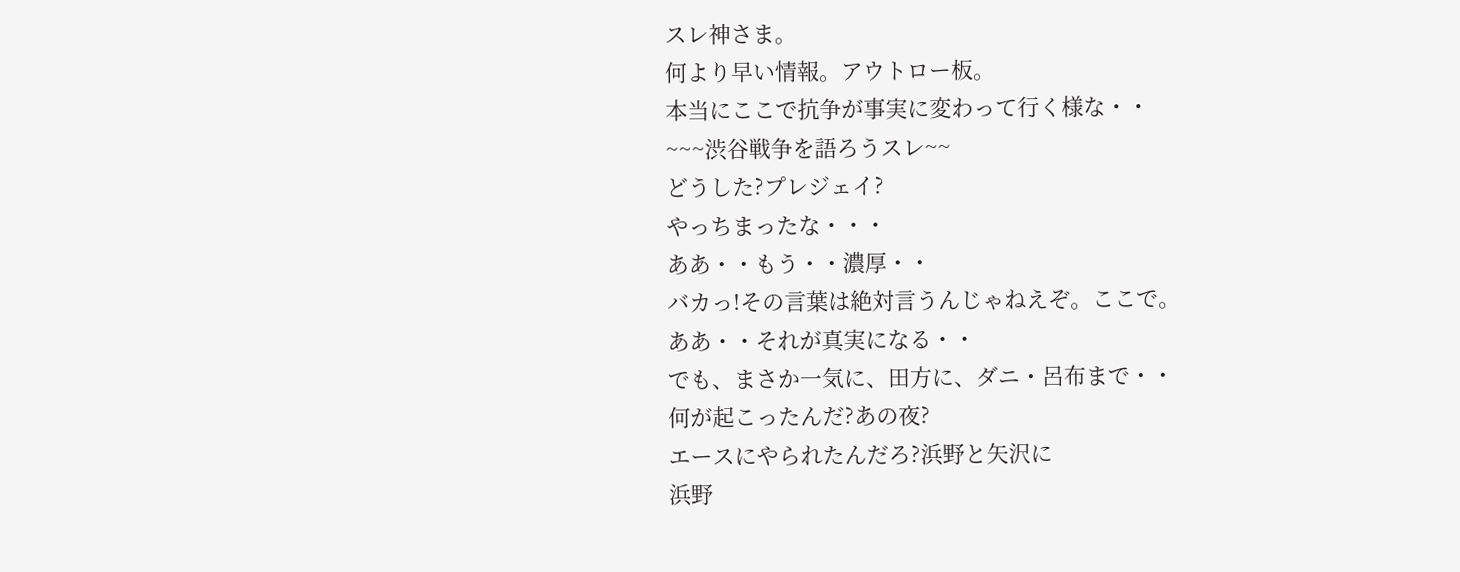スレ神さま。
何より早い情報。アウトロー板。
本当にここで抗争が事実に変わって行く様な・・
~~~渋谷戦争を語ろうスレ~~
どうした?プレジェイ?
やっちまったな・・・
ああ・・もう・・濃厚・・
バカっ!その言葉は絶対言うんじゃねえぞ。ここで。
ああ・・それが真実になる・・
でも、まさか一気に、田方に、ダニ・呂布まで・・
何が起こったんだ?あの夜?
エースにやられたんだろ?浜野と矢沢に
浜野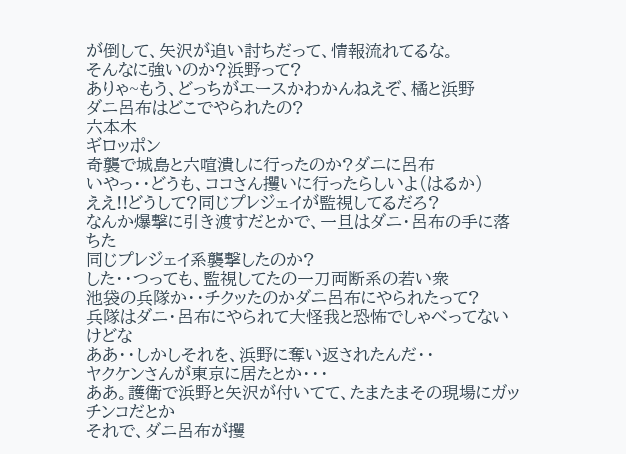が倒して、矢沢が追い討ちだって、情報流れてるな。
そんなに強いのか?浜野って?
ありゃ~もう、どっちがエースかわかんねえぞ、橘と浜野
ダニ呂布はどこでやられたの?
六本木
ギロッポン
奇襲で城島と六喧潰しに行ったのか?ダニに呂布
いやっ・・どうも、ココさん攫いに行ったらしいよ(はるか)
ええ!!どうして?同じプレジェイが監視してるだろ?
なんか爆撃に引き渡すだとかで、一旦はダニ・呂布の手に落ちた
同じプレジェイ系襲撃したのか?
した・・つっても、監視してたの一刀両断系の若い衆
池袋の兵隊か・・チクッたのかダニ呂布にやられたって?
兵隊はダニ・呂布にやられて大怪我と恐怖でしゃべってないけどな
ああ・・しかしそれを、浜野に奪い返されたんだ・・
ヤクケンさんが東京に居たとか・・・
ああ。護衛で浜野と矢沢が付いてて、たまたまその現場にガッチンコだとか
それで、ダニ呂布が攫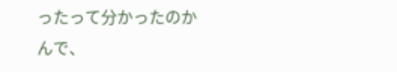ったって分かったのか
んで、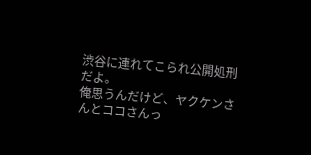渋谷に連れてこられ公開処刑だよ。
俺思うんだけど、ヤクケンさんとココさんっ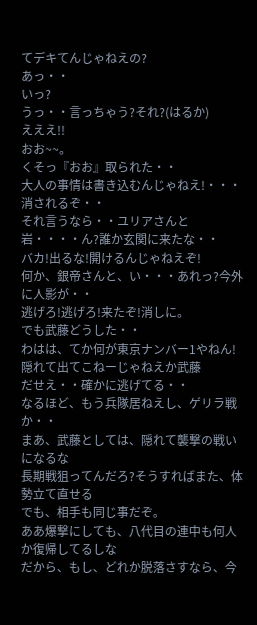てデキてんじゃねえの?
あっ・・
いっ?
うっ・・言っちゃう?それ?(はるか)
えええ!!
おお~~。
くそっ『おお』取られた・・
大人の事情は書き込むんじゃねえ!・・・消されるぞ・・
それ言うなら・・ユリアさんと岩・・・・ん?誰か玄関に来たな・・
バカ!出るな!開けるんじゃねえぞ!
何か、銀帝さんと、い・・・あれっ?今外に人影が・・
逃げろ!逃げろ!来たぞ!消しに。
でも武藤どうした・・
わはは、てか何が東京ナンバー1やねん!
隠れて出てこねーじゃねえか武藤
だせえ・・確かに逃げてる・・
なるほど、もう兵隊居ねえし、ゲリラ戦か・・
まあ、武藤としては、隠れて襲撃の戦いになるな
長期戦狙ってんだろ?そうすればまた、体勢立て直せる
でも、相手も同じ事だぞ。
ああ爆撃にしても、八代目の連中も何人か復帰してるしな
だから、もし、どれか脱落さすなら、今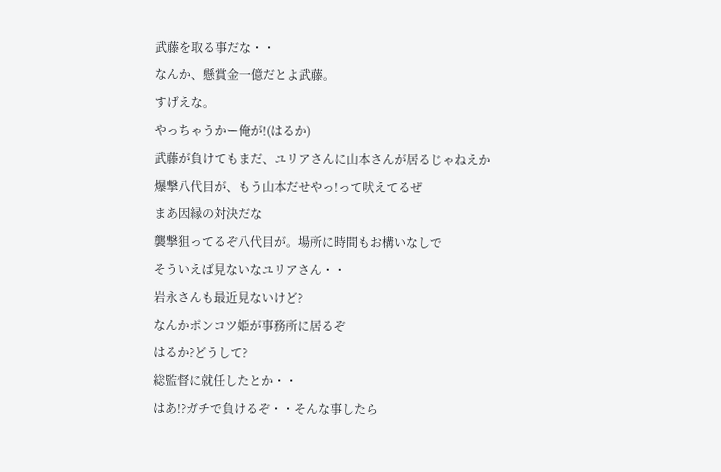武藤を取る事だな・・
なんか、懸賞金一億だとよ武藤。
すげえな。
やっちゃうかー俺が!(はるか)
武藤が負けてもまだ、ユリアさんに山本さんが居るじゃねえか
爆撃八代目が、もう山本だせやっ!って吠えてるぜ
まあ因縁の対決だな
襲撃狙ってるぞ八代目が。場所に時間もお構いなしで
そういえば見ないなユリアさん・・
岩永さんも最近見ないけど?
なんかポンコツ姫が事務所に居るぞ
はるか?どうして?
総監督に就任したとか・・
はあ!?ガチで負けるぞ・・そんな事したら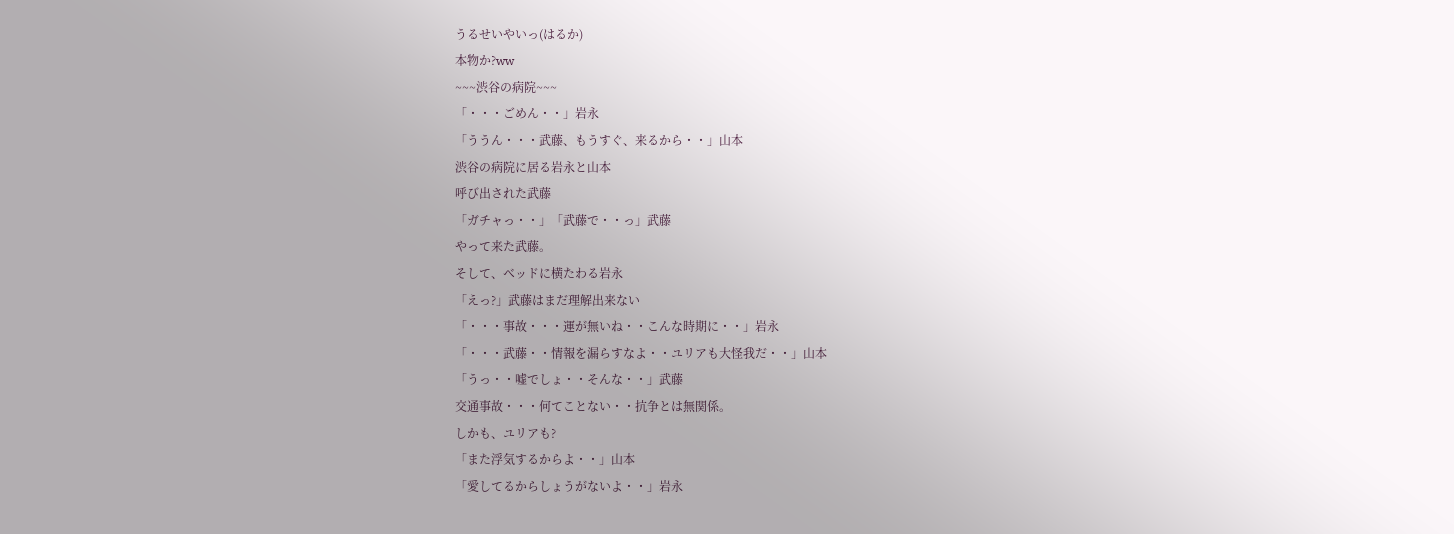うるせいやいっ(はるか)
本物か?ww
~~~渋谷の病院~~~
「・・・ごめん・・」岩永
「ううん・・・武藤、もうすぐ、来るから・・」山本
渋谷の病院に居る岩永と山本
呼び出された武藤
「ガチャっ・・」「武藤で・・っ」武藤
やって来た武藤。
そして、ベッドに横たわる岩永
「えっ?」武藤はまだ理解出来ない
「・・・事故・・・運が無いね・・こんな時期に・・」岩永
「・・・武藤・・情報を漏らすなよ・・ユリアも大怪我だ・・」山本
「うっ・・嘘でしょ・・そんな・・」武藤
交通事故・・・何てことない・・抗争とは無関係。
しかも、ユリアも?
「また浮気するからよ・・」山本
「愛してるからしょうがないよ・・」岩永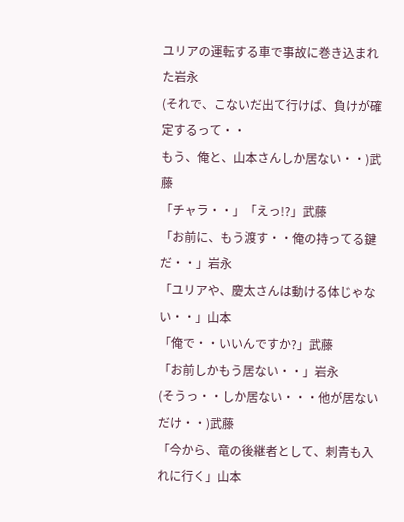ユリアの運転する車で事故に巻き込まれた岩永
(それで、こないだ出て行けば、負けが確定するって・・
もう、俺と、山本さんしか居ない・・)武藤
「チャラ・・」「えっ!?」武藤
「お前に、もう渡す・・俺の持ってる鍵だ・・」岩永
「ユリアや、慶太さんは動ける体じゃない・・」山本
「俺で・・いいんですか?」武藤
「お前しかもう居ない・・」岩永
(そうっ・・しか居ない・・・他が居ないだけ・・)武藤
「今から、竜の後継者として、刺青も入れに行く」山本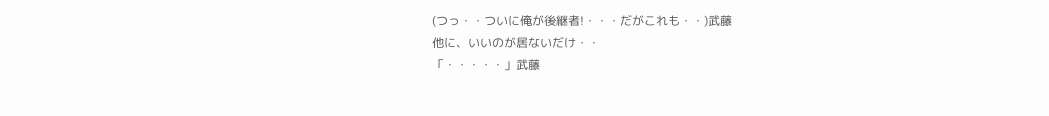(つっ・・ついに俺が後継者!・・・だがこれも・・)武藤
他に、いいのが居ないだけ・・
「・・・・・」武藤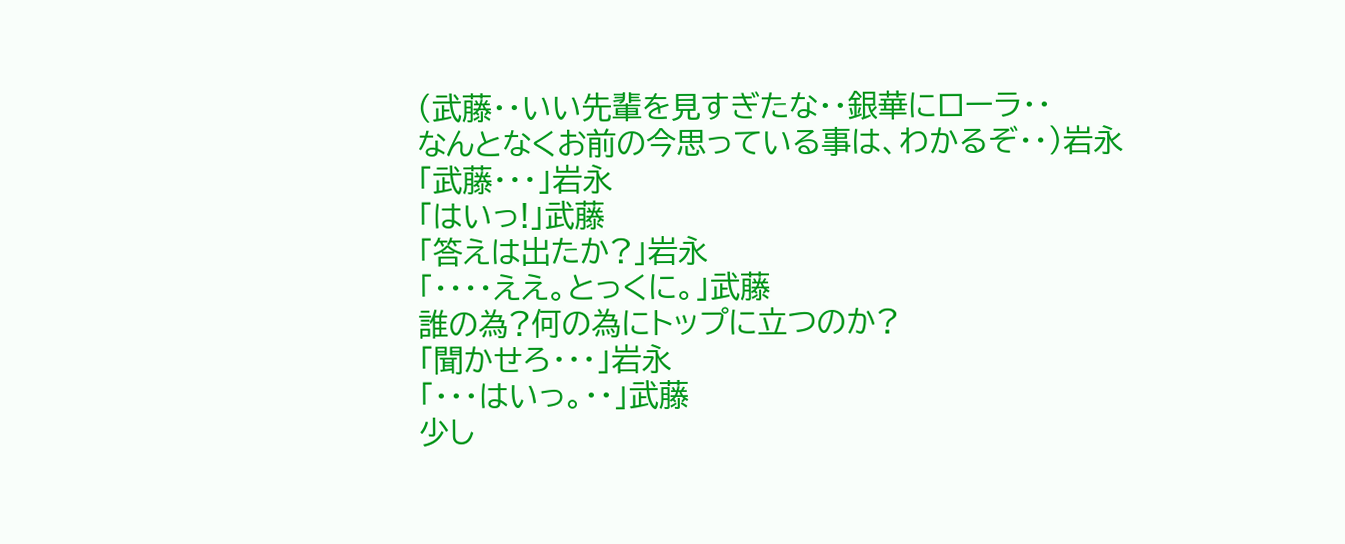(武藤・・いい先輩を見すぎたな・・銀華にローラ・・
なんとなくお前の今思っている事は、わかるぞ・・)岩永
「武藤・・・」岩永
「はいっ!」武藤
「答えは出たか?」岩永
「・・・・ええ。とっくに。」武藤
誰の為?何の為にトップに立つのか?
「聞かせろ・・・」岩永
「・・・はいっ。・・」武藤
少し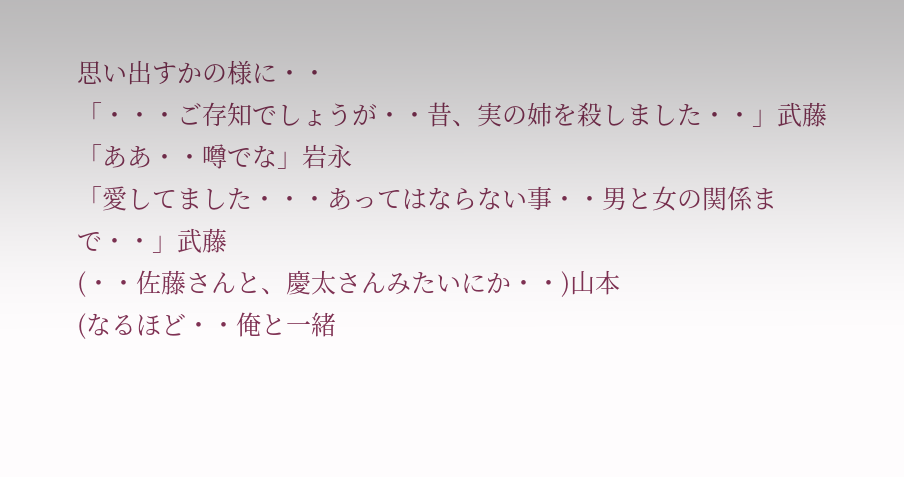思い出すかの様に・・
「・・・ご存知でしょうが・・昔、実の姉を殺しました・・」武藤
「ああ・・噂でな」岩永
「愛してました・・・あってはならない事・・男と女の関係まで・・」武藤
(・・佐藤さんと、慶太さんみたいにか・・)山本
(なるほど・・俺と一緒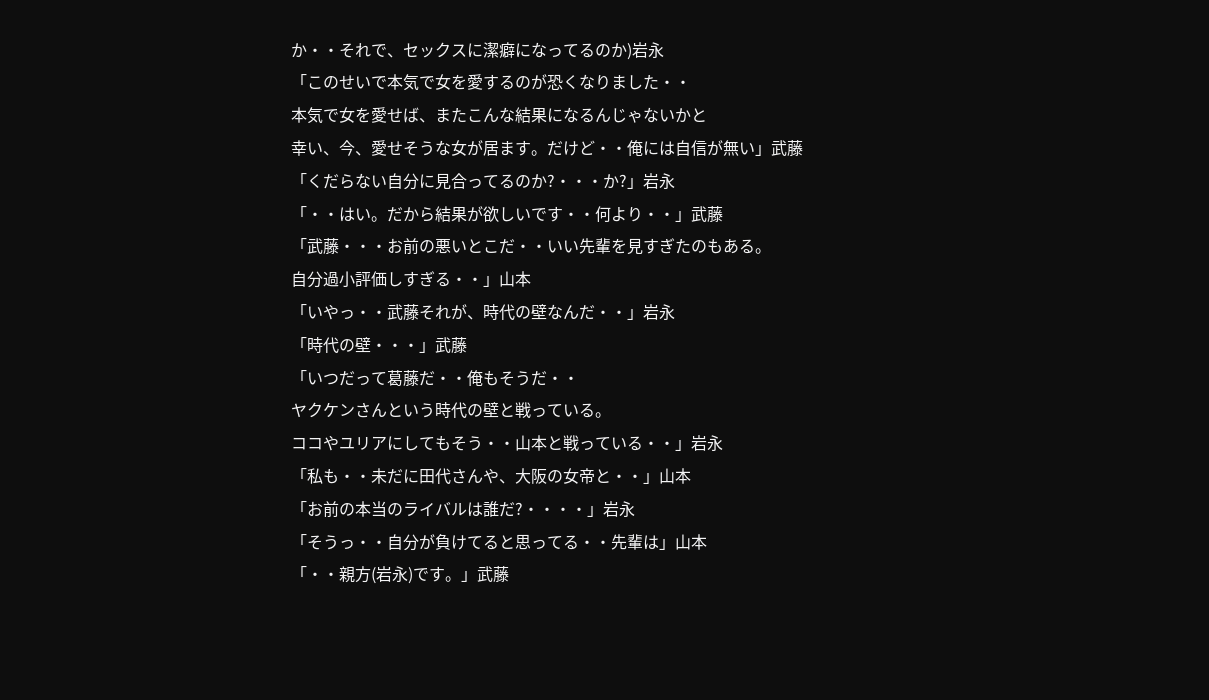か・・それで、セックスに潔癖になってるのか)岩永
「このせいで本気で女を愛するのが恐くなりました・・
本気で女を愛せば、またこんな結果になるんじゃないかと
幸い、今、愛せそうな女が居ます。だけど・・俺には自信が無い」武藤
「くだらない自分に見合ってるのか?・・・か?」岩永
「・・はい。だから結果が欲しいです・・何より・・」武藤
「武藤・・・お前の悪いとこだ・・いい先輩を見すぎたのもある。
自分過小評価しすぎる・・」山本
「いやっ・・武藤それが、時代の壁なんだ・・」岩永
「時代の壁・・・」武藤
「いつだって葛藤だ・・俺もそうだ・・
ヤクケンさんという時代の壁と戦っている。
ココやユリアにしてもそう・・山本と戦っている・・」岩永
「私も・・未だに田代さんや、大阪の女帝と・・」山本
「お前の本当のライバルは誰だ?・・・・」岩永
「そうっ・・自分が負けてると思ってる・・先輩は」山本
「・・親方(岩永)です。」武藤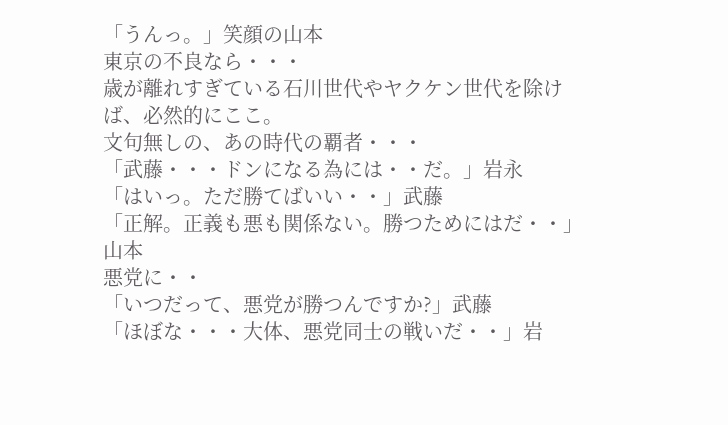「うんっ。」笑顔の山本
東京の不良なら・・・
歳が離れすぎている石川世代やヤクケン世代を除けば、必然的にここ。
文句無しの、あの時代の覇者・・・
「武藤・・・ドンになる為には・・だ。」岩永
「はいっ。ただ勝てばいい・・」武藤
「正解。正義も悪も関係ない。勝つためにはだ・・」山本
悪党に・・
「いつだって、悪党が勝つんですか?」武藤
「ほぼな・・・大体、悪党同士の戦いだ・・」岩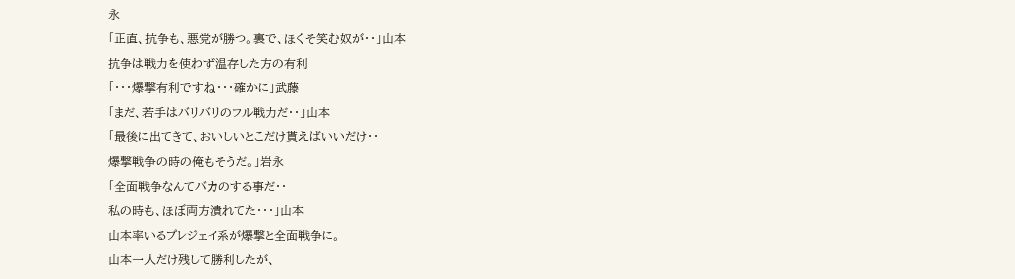永
「正直、抗争も、悪党が勝つ。裏で、ほくそ笑む奴が・・」山本
抗争は戦力を使わず温存した方の有利
「・・・爆撃有利ですね・・・確かに」武藤
「まだ、若手はバリバリのフル戦力だ・・」山本
「最後に出てきて、おいしいとこだけ貰えばいいだけ・・
爆撃戦争の時の俺もそうだ。」岩永
「全面戦争なんてバカのする事だ・・
私の時も、ほぼ両方潰れてた・・・」山本
山本率いるプレジェイ系が爆撃と全面戦争に。
山本一人だけ残して勝利したが、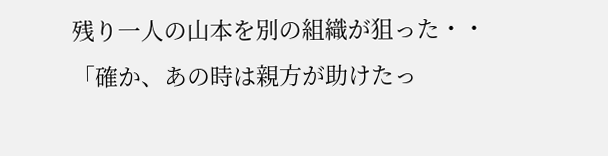残り一人の山本を別の組織が狙った・・
「確か、あの時は親方が助けたっ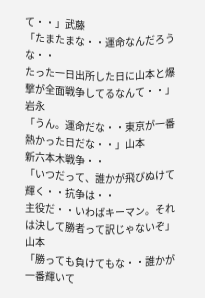て・・」武藤
「たまたまな・・運命なんだろうな・・
たった一日出所した日に山本と爆撃が全面戦争してるなんて・・」岩永
「うん。運命だな・・東京が一番熱かった日だな・・」山本
新六本木戦争・・
「いつだって、誰かが飛びぬけて輝く・・抗争は・・
主役だ・・いわばキーマン。それは決して勝者って訳じゃないぞ」山本
「勝っても負けてもな・・誰かが一番輝いて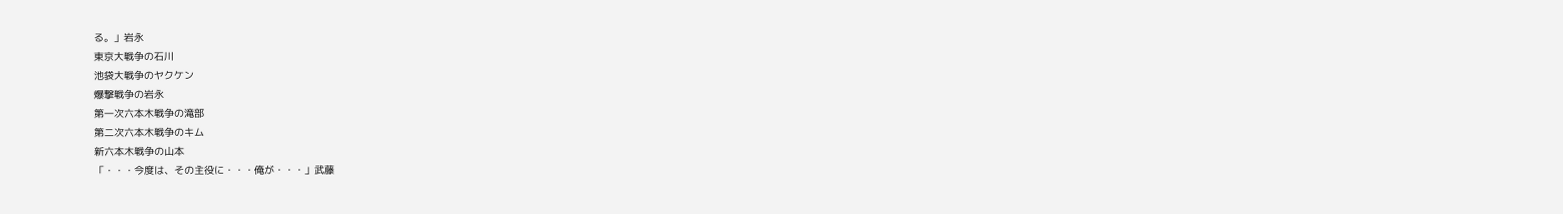る。」岩永
東京大戦争の石川
池袋大戦争のヤクケン
爆撃戦争の岩永
第一次六本木戦争の滝部
第二次六本木戦争のキム
新六本木戦争の山本
「・・・今度は、その主役に・・・俺が・・・」武藤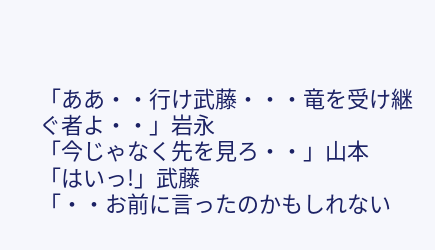「ああ・・行け武藤・・・竜を受け継ぐ者よ・・」岩永
「今じゃなく先を見ろ・・」山本
「はいっ!」武藤
「・・お前に言ったのかもしれない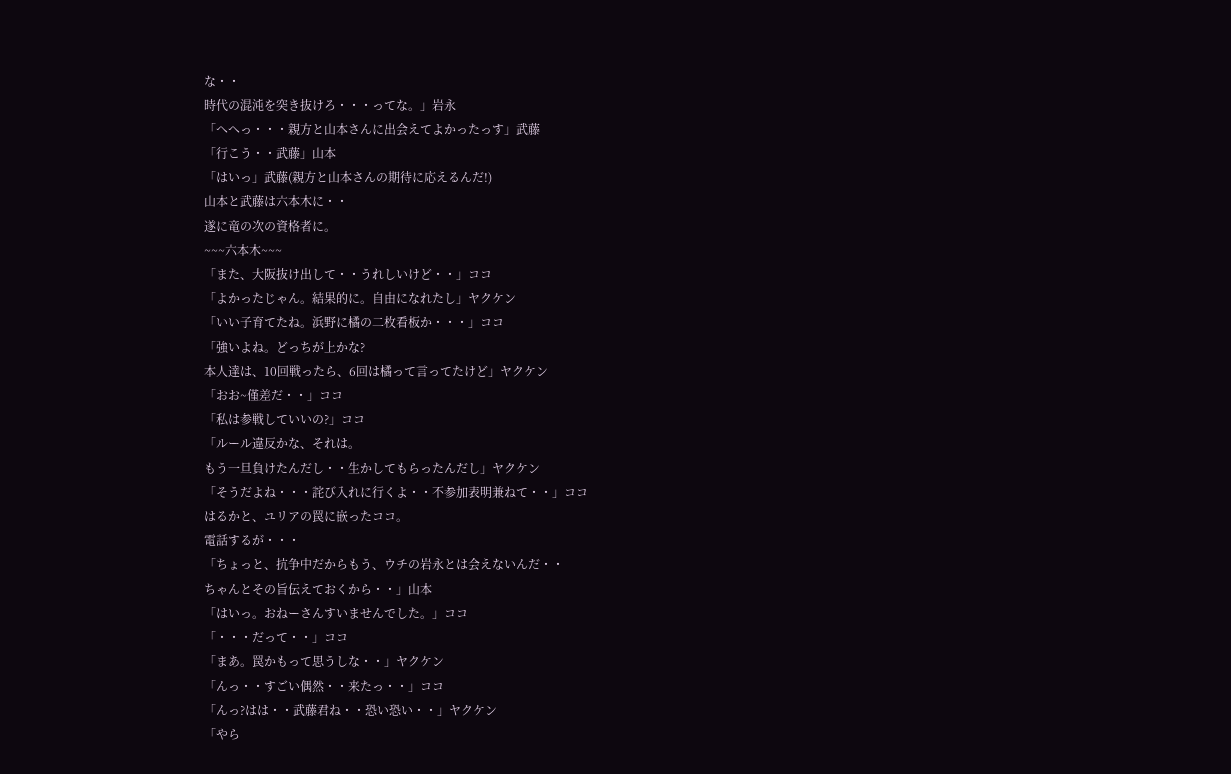な・・
時代の混沌を突き抜けろ・・・ってな。」岩永
「へへっ・・・親方と山本さんに出会えてよかったっす」武藤
「行こう・・武藤」山本
「はいっ」武藤(親方と山本さんの期待に応えるんだ!)
山本と武藤は六本木に・・
遂に竜の次の資格者に。
~~~六本木~~~
「また、大阪抜け出して・・うれしいけど・・」ココ
「よかったじゃん。結果的に。自由になれたし」ヤクケン
「いい子育てたね。浜野に橘の二枚看板か・・・」ココ
「強いよね。どっちが上かな?
本人達は、10回戦ったら、6回は橘って言ってたけど」ヤクケン
「おお~僅差だ・・」ココ
「私は参戦していいの?」ココ
「ルール違反かな、それは。
もう一旦負けたんだし・・生かしてもらったんだし」ヤクケン
「そうだよね・・・詫び入れに行くよ・・不参加表明兼ねて・・」ココ
はるかと、ユリアの罠に嵌ったココ。
電話するが・・・
「ちょっと、抗争中だからもう、ウチの岩永とは会えないんだ・・
ちゃんとその旨伝えておくから・・」山本
「はいっ。おねーさんすいませんでした。」ココ
「・・・だって・・」ココ
「まあ。罠かもって思うしな・・」ヤクケン
「んっ・・すごい偶然・・来たっ・・」ココ
「んっ?はは・・武藤君ね・・恐い恐い・・」ヤクケン
「やら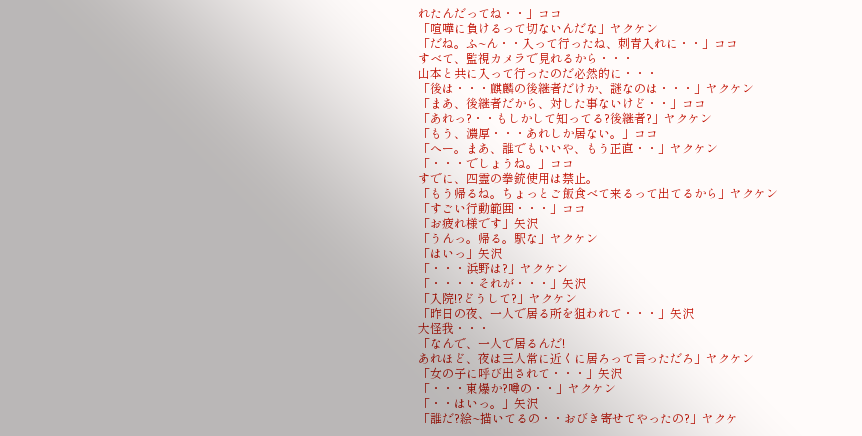れたんだってね・・」ココ
「喧嘩に負けるって切ないんだな」ヤクケン
「だね。ふ~ん・・入って行ったね、刺青入れに・・」ココ
すべて、監視カメラで見れるから・・・
山本と共に入って行ったのだ必然的に・・・
「後は・・・麒麟の後継者だけか、謎なのは・・・」ヤクケン
「まあ、後継者だから、対した事ないけど・・」ココ
「あれっ?・・もしかして知ってる?後継者?」ヤクケン
「もう、濃厚・・・あれしか居ない。」ココ
「へー。まあ、誰でもいいや、もう正直・・」ヤクケン
「・・・でしょうね。」ココ
すでに、四霊の拳銃使用は禁止。
「もう帰るね。ちょっとご飯食べて来るって出てるから」ヤクケン
「すごい行動範囲・・・」ココ
「お疲れ様です」矢沢
「うんっ。帰る。駅な」ヤクケン
「はいっ」矢沢
「・・・浜野は?」ヤクケン
「・・・・それが・・・」矢沢
「入院!?どうして?」ヤクケン
「昨日の夜、一人で居る所を狙われて・・・」矢沢
大怪我・・・
「なんで、一人で居るんだ!
あれほど、夜は三人常に近くに居ろって言っただろ」ヤクケン
「女の子に呼び出されて・・・」矢沢
「・・・東爆か?噂の・・」ヤクケン
「・・はいっ。」矢沢
「誰だ?絵~描いてるの・・おびき寄せてやったの?」ヤクケ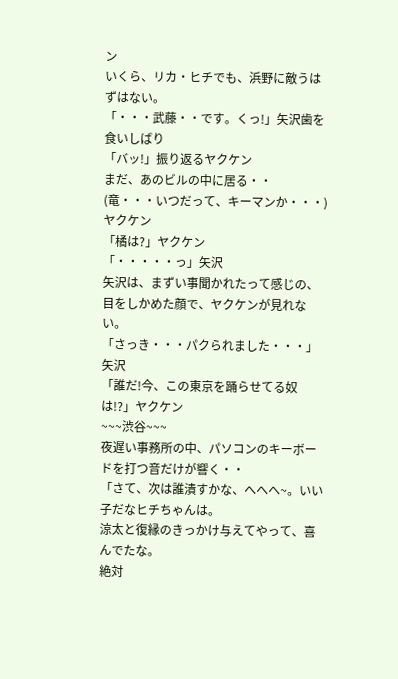ン
いくら、リカ・ヒチでも、浜野に敵うはずはない。
「・・・武藤・・です。くっ!」矢沢歯を食いしばり
「バッ!」振り返るヤクケン
まだ、あのビルの中に居る・・
(竜・・・いつだって、キーマンか・・・)ヤクケン
「橘は?」ヤクケン
「・・・・・っ」矢沢
矢沢は、まずい事聞かれたって感じの、目をしかめた顔で、ヤクケンが見れない。
「さっき・・・パクられました・・・」矢沢
「誰だ!今、この東京を踊らせてる奴は!?」ヤクケン
~~~渋谷~~~
夜遅い事務所の中、パソコンのキーボードを打つ音だけが響く・・
「さて、次は誰潰すかな、へへへ~。いい子だなヒチちゃんは。
涼太と復縁のきっかけ与えてやって、喜んでたな。
絶対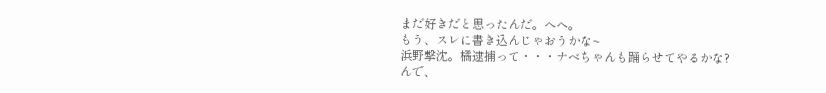まだ好きだと思ったんだ。へへ。
もう、スレに書き込んじゃおうかな~
浜野撃沈。橘逮捕って・・・ナベちゃんも踊らせてやるかな?
んで、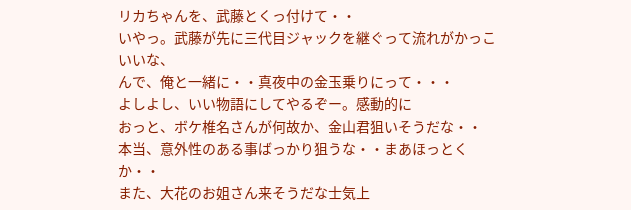リカちゃんを、武藤とくっ付けて・・
いやっ。武藤が先に三代目ジャックを継ぐって流れがかっこいいな、
んで、俺と一緒に・・真夜中の金玉乗りにって・・・
よしよし、いい物語にしてやるぞー。感動的に
おっと、ボケ椎名さんが何故か、金山君狙いそうだな・・
本当、意外性のある事ばっかり狙うな・・まあほっとくか・・
また、大花のお姐さん来そうだな士気上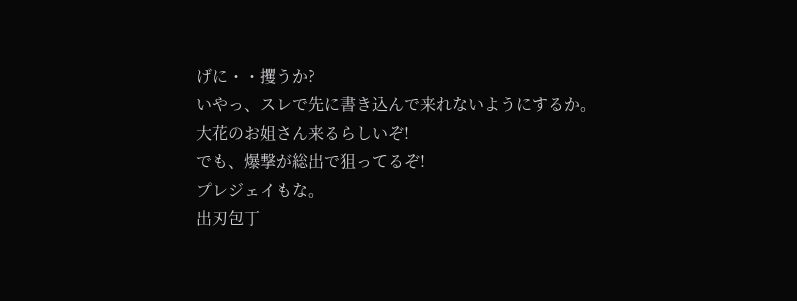げに・・攫うか?
いやっ、スレで先に書き込んで来れないようにするか。
大花のお姐さん来るらしいぞ!
でも、爆撃が総出で狙ってるぞ!
プレジェイもな。
出刃包丁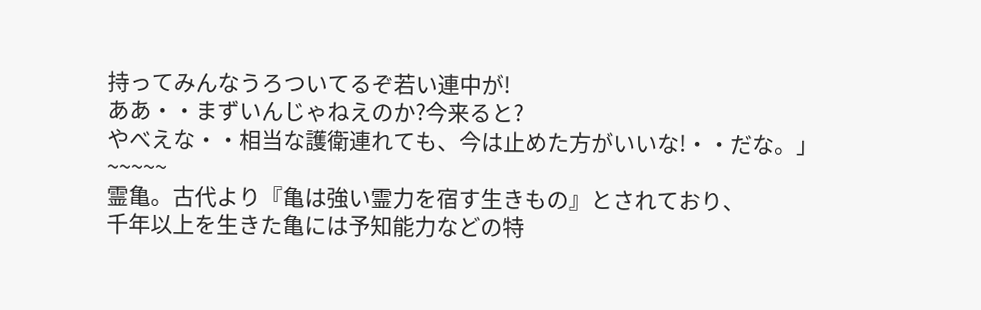持ってみんなうろついてるぞ若い連中が!
ああ・・まずいんじゃねえのか?今来ると?
やべえな・・相当な護衛連れても、今は止めた方がいいな!・・だな。」
~~~~~
霊亀。古代より『亀は強い霊力を宿す生きもの』とされており、
千年以上を生きた亀には予知能力などの特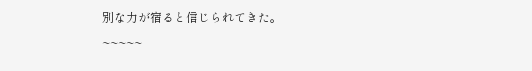別な力が宿ると信じられてきた。
~~~~~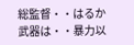総監督・・はるか
武器は・・暴力以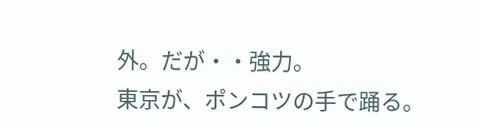外。だが・・強力。
東京が、ポンコツの手で踊る。